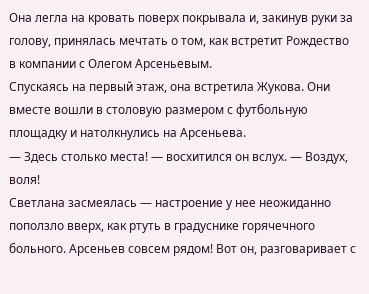Она легла на кровать поверх покрывала и, закинув руки за голову, принялась мечтать о том, как встретит Рождество в компании с Олегом Арсеньевым.
Спускаясь на первый этаж, она встретила Жукова. Они вместе вошли в столовую размером с футбольную площадку и натолкнулись на Арсеньева.
— Здесь столько места! — восхитился он вслух. — Воздух, воля!
Светлана засмеялась — настроение у нее неожиданно поползло вверх, как ртуть в градуснике горячечного больного. Арсеньев совсем рядом! Вот он, разговаривает с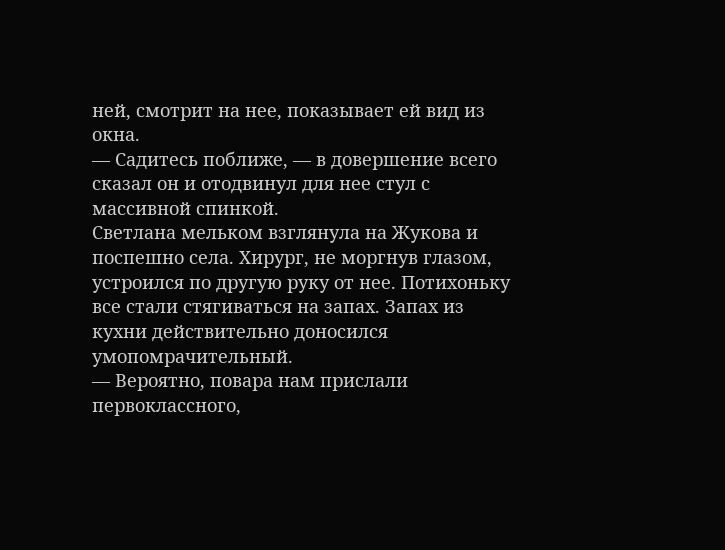ней, смотрит на нее, показывает ей вид из окна.
— Садитесь поближе, — в довершение всего сказал он и отодвинул для нее стул с массивной спинкой.
Светлана мельком взглянула на Жукова и поспешно села. Хирург, не моргнув глазом, устроился по другую руку от нее. Потихоньку все стали стягиваться на запах. Запах из кухни действительно доносился умопомрачительный.
— Вероятно, повара нам прислали первоклассного,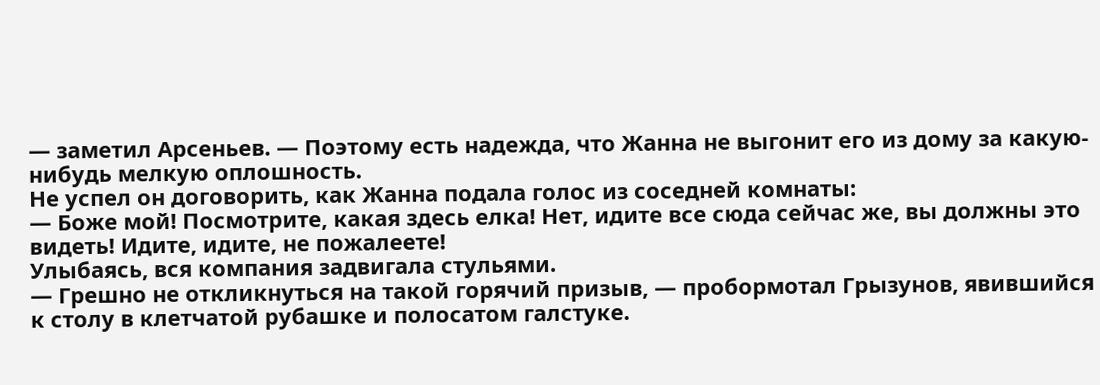— заметил Арсеньев. — Поэтому есть надежда, что Жанна не выгонит его из дому за какую-нибудь мелкую оплошность.
Не успел он договорить, как Жанна подала голос из соседней комнаты:
— Боже мой! Посмотрите, какая здесь елка! Нет, идите все сюда сейчас же, вы должны это видеть! Идите, идите, не пожалеете!
Улыбаясь, вся компания задвигала стульями.
— Грешно не откликнуться на такой горячий призыв, — пробормотал Грызунов, явившийся к столу в клетчатой рубашке и полосатом галстуке.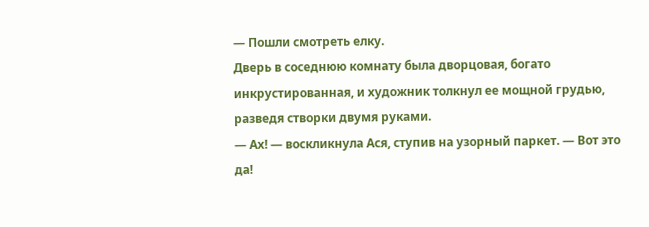— Пошли смотреть елку.
Дверь в соседнюю комнату была дворцовая, богато инкрустированная, и художник толкнул ее мощной грудью, разведя створки двумя руками.
— Ах! — воскликнула Ася, ступив на узорный паркет. — Вот это да!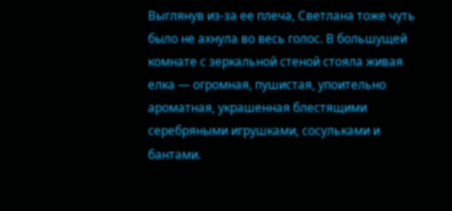Выглянув из-за ее плеча, Светлана тоже чуть было не ахнула во весь голос. В большущей комнате с зеркальной стеной стояла живая елка — огромная, пушистая, упоительно ароматная, украшенная блестящими серебряными игрушками, сосульками и бантами.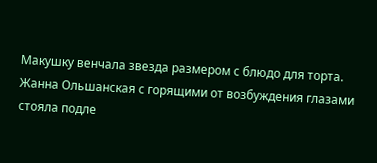Макушку венчала звезда размером с блюдо для торта. Жанна Ольшанская с горящими от возбуждения глазами стояла подле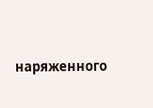наряженного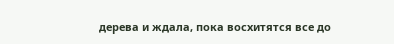дерева и ждала, пока восхитятся все до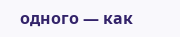одного — как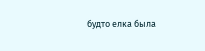будто елка была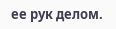ее рук делом.